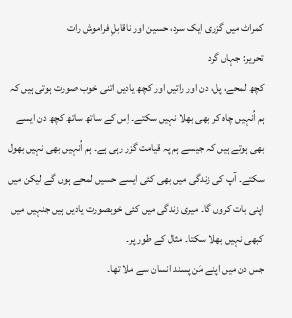کمراٹ میں گزری ایک سرد، حسین اور ناقابلِ فراموش رات
تحریر: جہاں گرد
کچھ لمحے، پل، دن اور راتیں اور کچھ یادیں اتنی خوب صورت ہوتی ہیں کہ ہم اُنہیں چاہ کر بھی بھلا نہیں سکتے۔ اِس کے ساتھ ساتھ کچھ دن ایسے بھی ہوتے ہیں کہ جیسے ہم پہ قیامت گزر رہی ہے۔ ہم اُنہیں بھی نہیں بھول سکتے۔ آپ کی زندگی میں بھی کئی ایسے حسیں لمحے ہوں گے لیکن میں اپنی بات کروں گا۔ میری زندگی میں کئی خوبصورت یادیں ہیں جنہیں میں کبھی نہیں بھلا سکتا۔ مثال کے طور پر۔
جس دن میں اپنے مَن پسند انسان سے ملا تھا۔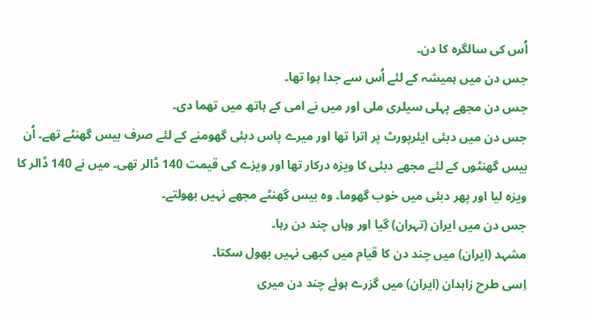اُس کی سالگرہ کا دن۔
جس دن میں ہمیشہ کے لئے اُس سے جدا ہوا تھا۔
جس دن مجھے پہلی سیلری ملی اور میں نے امی کے ہاتھ میں تھما دی۔
جس دن میں دبئی ایئرپورٹ پر اترا تھا اور میرے پاس دبئی گھومنے کے لئے صرف بیس گھنٹے تھے۔ اُن بیس گھنٹوں کے لئے مجھے دبئی کا ویزہ درکار تھا اور ویزے کی قیمت 140 ڈالر تھی۔ میں نے 140 ڈالر کا ویزہ لیا اور پھر دبئی میں خوب گھوما۔ وہ بیس گھنٹے مجھے نہیں بھولتے۔
جس دن میں ایران (تہران) گیا اور وہاں چند دن رہا۔
مشہد (ایران) میں چند دن کا قیام میں کبھی نہیں بھول سکتا۔
اِسی طرح زاہدان (ایران) میں گزرے ہوئے چند دن میری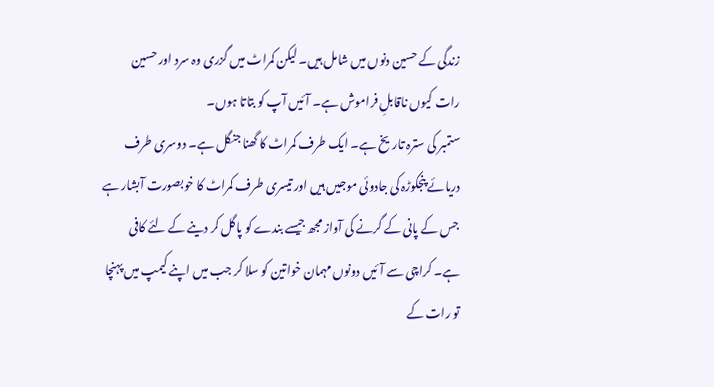زندگی کے حسین دنوں میں شامل ہیں۔ لیکن کمراٹ میں گزری وہ سرد اور حسین رات کیوں ناقابلِ فراموش ہے۔ آئیں آپ کو بتاتا ہوں۔
ستمبر کی سترہ تاریخ ہے۔ ایک طرف کمراٹ کا گھنا جنگل ہے۔ دوسری طرف دریائے پنجکوڑہ کی جادوئی موجیں ہیں اور تیسری طرف کمراٹ کا خوبصورت آبشار ہے جس کے پانی کے گرنے کی آواز مجھ جیسے بندے کو پاگل کر دینے کے لئے کافی ہے۔ کراچی سے آئیں دونوں مہمان خواتین کو سلا کر جب میں اپنے کیمپ میں پہنچا تو رات کے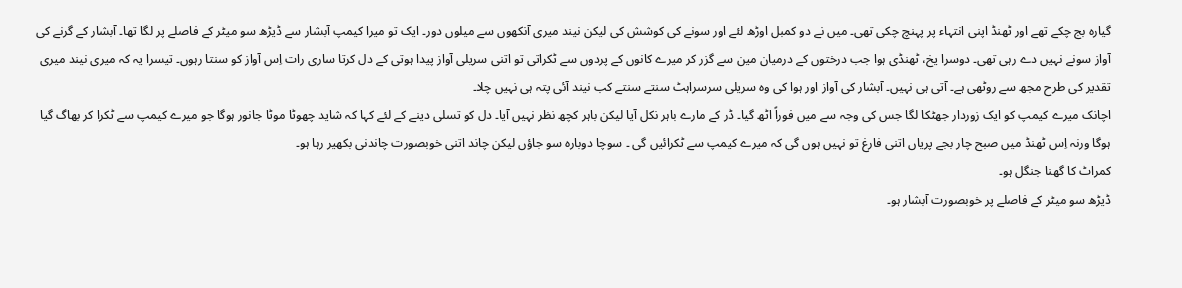گیارہ بج چکے تھے اور ٹھنڈ اپنی انتہاء پر پہنچ چکی تھی۔ میں نے دو کمبل اوڑھ لئے اور سونے کی کوشش کی لیکن نیند میری آنکھوں سے میلوں دور۔ ایک تو میرا کیمپ آبشار سے ڈیڑھ سو میٹر کے فاصلے پر لگا تھا۔ آبشار کے گرنے کی آواز سونے نہیں دے رہی تھی۔ دوسرا یخ، ٹھنڈی ہوا جب درختوں کے درمیان مین سے گزر کر میرے کانوں کے پردوں سے ٹکراتی تو اتنی سریلی آواز پیدا ہوتی کے دل کرتا ساری رات اِس آواز کو سنتا رہوں۔ تیسرا یہ کہ میری نیند میری تقدیر کی طرح مجھ سے روٹھی ہے۔ آتی ہی نہیں۔ آبشار کی آواز اور ہوا کی وہ سریلی سرسراہٹ سنتے سنتے کب نیند آئی پتہ ہی نہیں چلا۔
اچانک میرے کیمپ کو ایک زوردار جھٹکا لگا جس کی وجہ سے میں فوراً اٹھ گیا۔ ڈر کے مارے باہر نکل آیا لیکن باہر کچھ نظر نہیں آیا۔ دل کو تسلی دینے کے لئے کہا کہ شاید چھوٹا موٹا جانور ہوگا جو میرے کیمپ سے ٹکرا کر بھاگ گیا ہوگا ورنہ اِس ٹھنڈ میں صبح چار بجے پریاں اتنی فارغ تو نہیں ہوں گی کہ میرے کیمپ سے ٹکرائیں گی ۔ سوچا دوبارہ سو جاؤں لیکن چاند اتنی خوبصورت چاندنی بکھیر رہا ہو۔
کمراٹ کا گھنا جنگل ہو۔
ڈیڑھ سو میٹر کے فاصلے پر خوبصورت آبشار ہو۔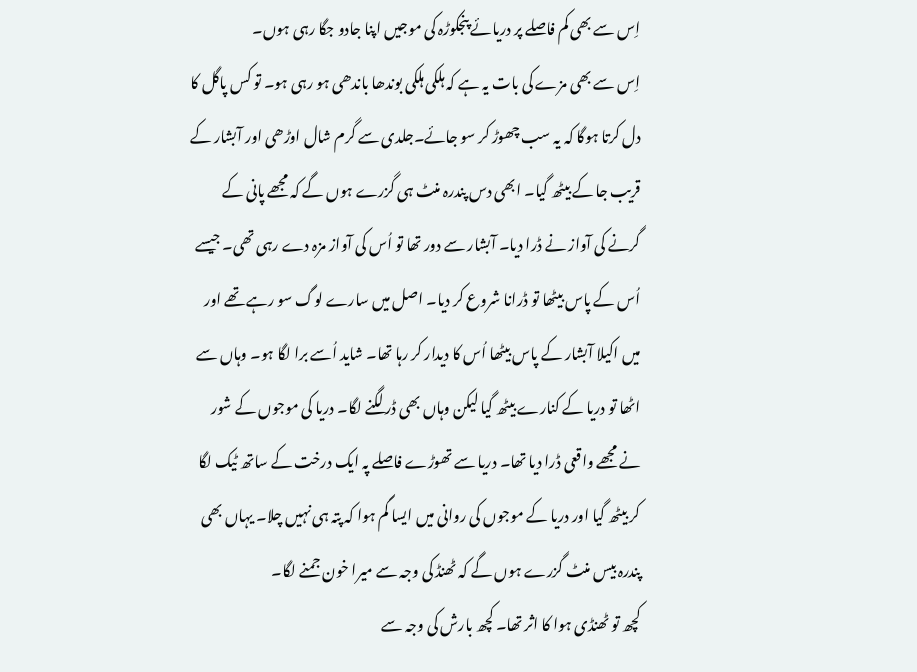اِس سے بھی کم فاصلے پر دریائے پنجکوڑہ کی موجیں اپنا جادو جگا رہی ہوں۔
اِس سے بھی مزے کی بات یہ ہے کہ ہلکی ہلکی بوندھا باندھی ہو رہی ہو۔ تو کس پاگل کا دل کرتا ہوگا کہ یہ سب چھوڑ کر سو جائے۔جلدی سے گرم شال اوڑھی اور آبشار کے قریب جا کے بیٹھ گیا۔ ابھی دس پندرہ منٹ ہی گزرے ہوں گے کہ مجھے پانی کے گرنے کی آواز نے ڈرا دیا۔ آبشار سے دور تھا تو اُس کی آواز مزہ دے رہی تھی۔ جیسے اُس کے پاس بیٹھا تو ڈرانا شروع کر دیا۔ اصل میں سارے لوگ سو رہے تھے اور میں اکیلا آبشار کے پاس بیٹھا اُس کا دیدار کر رہا تھا۔ شاید اُسے برا لگا ہو۔ وہاں سے اٹھا تو دریا کے کنارے بیٹھ گیا لیکن وہاں بھی ڈر لگنے لگا۔ دریا کی موجوں کے شور نے مجھے واقعی ڈرا دیا تھا۔ دریا سے تھوڑے فاصلے پہ ایک درخت کے ساتھ ٹیک لگا کر بیٹھ گیا اور دریا کے موجوں کی روانی میں ایسا گم ہوا کہ پتہ ہی نہیں چلا۔ یہاں بھی پندرہ بیس منٹ گزرے ہوں گے کہ ٹھنڈ کی وجہ سے میرا خون جمنے لگا۔
کچھ تو ٹھنڈی ہوا کا اثر تھا۔ کچھ بارش کی وجہ سے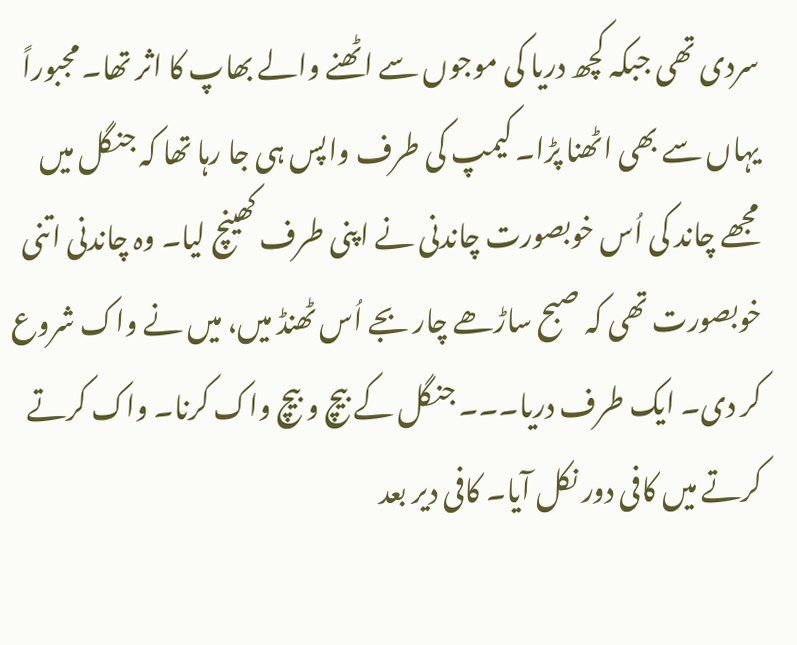سردی تھی جبکہ کچھ دریا کی موجوں سے اٹھنے والے بھاپ کا اثر تھا۔ مجبوراً یہاں سے بھی اٹھنا پڑا۔ کیمپ کی طرف واپس ہی جا رہا تھا کہ جنگل میں مجھے چاند کی اُس خوبصورت چاندنی نے اپنی طرف کھینچ لیا۔ وہ چاندنی اتنی خوبصورت تھی کہ صبح ساڑھے چار بجے اُس ٹھنڈ میں، میں نے واک شروع کر دی۔ ایک طرف دریا۔۔۔ جنگل کے بیچ و بیچ واک کرنا۔ واک کرتے کرتے میں کافی دور نکل آیا۔ کافی دیر بعد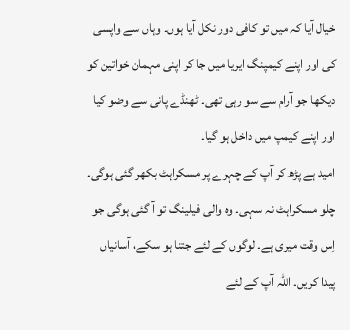خیال آیا کہ میں تو کافی دور نکل آیا ہوں۔ وہاں سے واپسی کی اور اپنے کیمپنگ ایریا میں جا کر اپنی مہمان خواتین کو دیکھا جو آرام سے سو رہی تھی۔ ٹھنڈے پانی سے وضو کیا اور اپنے کیمپ میں داخل ہو گیا۔
امید ہے پڑھ کر آپ کے چہرے پر مسکراہٹ بکھر گئی ہوگی۔ چلو مسکراہٹ نہ سہی۔ وہ والی فیلینگ تو آ گئی ہوگی جو اِس وقت میری ہے۔ لوگوں کے لئے جتنا ہو سکے، آسانیاں پیدا کریں۔ اللہ آپ کے لئے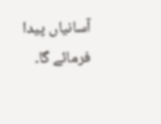آسانیاں پیدا فرمائے گا۔